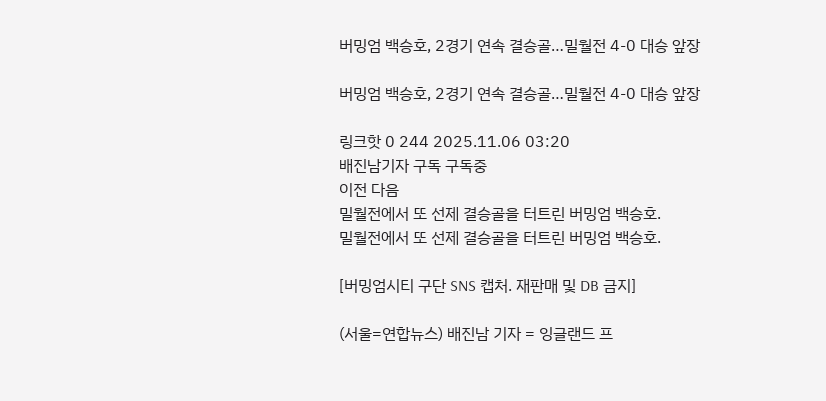버밍엄 백승호, 2경기 연속 결승골…밀월전 4-0 대승 앞장

버밍엄 백승호, 2경기 연속 결승골…밀월전 4-0 대승 앞장

링크핫 0 244 2025.11.06 03:20
배진남기자 구독 구독중
이전 다음
밀월전에서 또 선제 결승골을 터트린 버밍엄 백승호.
밀월전에서 또 선제 결승골을 터트린 버밍엄 백승호.

[버밍엄시티 구단 SNS 캡처. 재판매 및 DB 금지]

(서울=연합뉴스) 배진남 기자 = 잉글랜드 프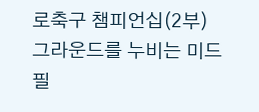로축구 챔피언십(2부) 그라운드를 누비는 미드필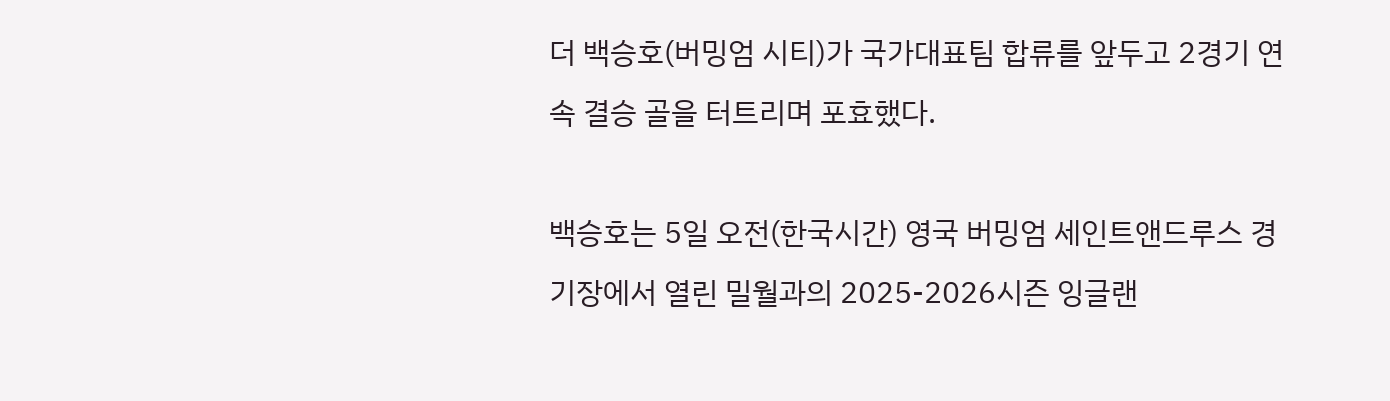더 백승호(버밍엄 시티)가 국가대표팀 합류를 앞두고 2경기 연속 결승 골을 터트리며 포효했다.

백승호는 5일 오전(한국시간) 영국 버밍엄 세인트앤드루스 경기장에서 열린 밀월과의 2025-2026시즌 잉글랜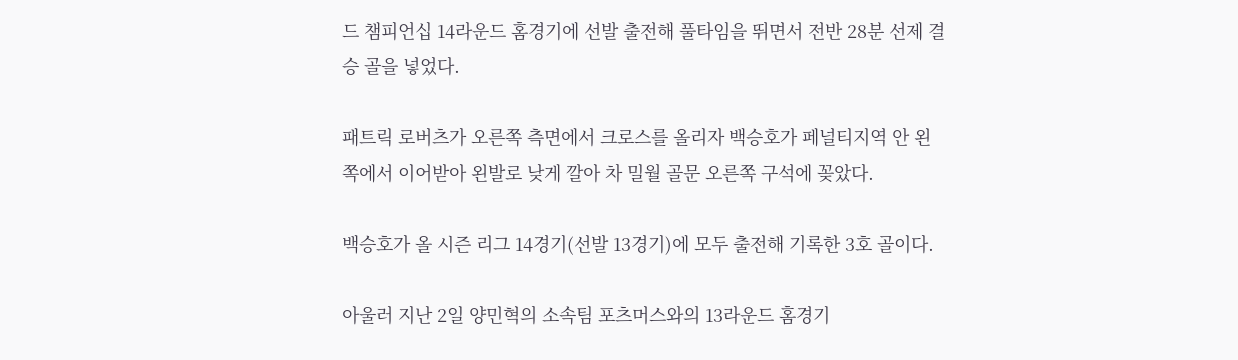드 챔피언십 14라운드 홈경기에 선발 출전해 풀타임을 뛰면서 전반 28분 선제 결승 골을 넣었다.

패트릭 로버츠가 오른쪽 측면에서 크로스를 올리자 백승호가 페널티지역 안 왼쪽에서 이어받아 왼발로 낮게 깔아 차 밀월 골문 오른쪽 구석에 꽂았다.

백승호가 올 시즌 리그 14경기(선발 13경기)에 모두 출전해 기록한 3호 골이다.

아울러 지난 2일 양민혁의 소속팀 포츠머스와의 13라운드 홈경기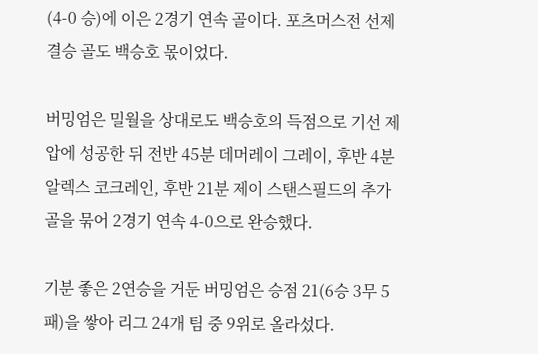(4-0 승)에 이은 2경기 연속 골이다. 포츠머스전 선제 결승 골도 백승호 몫이었다.

버밍엄은 밀월을 상대로도 백승호의 득점으로 기선 제압에 성공한 뒤 전반 45분 데머레이 그레이, 후반 4분 알렉스 코크레인, 후반 21분 제이 스탠스필드의 추가 골을 묶어 2경기 연속 4-0으로 완승했다.

기분 좋은 2연승을 거둔 버밍엄은 승점 21(6승 3무 5패)을 쌓아 리그 24개 팀 중 9위로 올라섰다.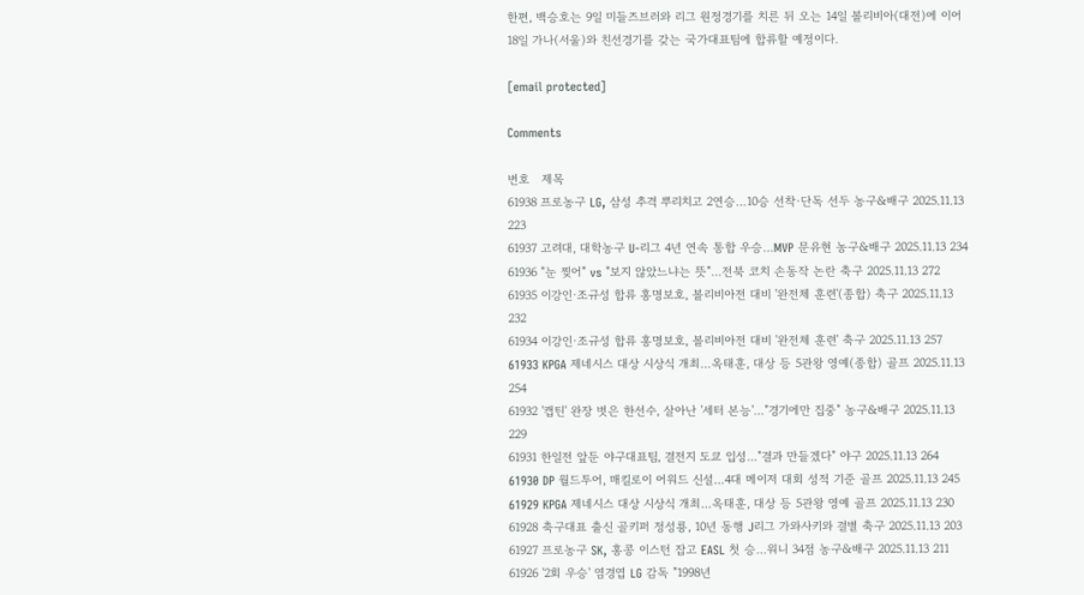한편, 백승호는 9일 미들즈브러와 리그 원정경기를 치른 뒤 오는 14일 볼리비아(대전)에 이어 18일 가나(서울)와 친선경기를 갖는 국가대표팀에 합류할 예정이다.

[email protected]

Comments

번호   제목
61938 프로농구 LG, 삼성 추격 뿌리치고 2연승…10승 선착·단독 선두 농구&배구 2025.11.13 223
61937 고려대, 대학농구 U-리그 4년 연속 통합 우승…MVP 문유현 농구&배구 2025.11.13 234
61936 "눈 찢어" vs "보지 않았느냐는 뜻"…전북 코치 손동작 논란 축구 2025.11.13 272
61935 이강인·조규성 합류 홍명보호, 볼리비아전 대비 '완전체 훈련'(종합) 축구 2025.11.13 232
61934 이강인·조규성 합류 홍명보호, 볼리비아전 대비 '완전체 훈련' 축구 2025.11.13 257
61933 KPGA 제네시스 대상 시상식 개최…옥태훈, 대상 등 5관왕 영예(종합) 골프 2025.11.13 254
61932 '캡틴' 완장 벗은 한선수, 살아난 '세터 본능'…"경기에만 집중" 농구&배구 2025.11.13 229
61931 한일전 앞둔 야구대표팀, 결전지 도쿄 입성…"결과 만들겠다" 야구 2025.11.13 264
61930 DP 월드투어, 매킬로이 어워드 신설…4대 메이저 대회 성적 기준 골프 2025.11.13 245
61929 KPGA 제네시스 대상 시상식 개최…옥태훈, 대상 등 5관왕 영예 골프 2025.11.13 230
61928 축구대표 출신 골키퍼 정성룡, 10년 동행 J리그 가와사키와 결별 축구 2025.11.13 203
61927 프로농구 SK, 홍콩 이스턴 잡고 EASL 첫 승…워니 34점 농구&배구 2025.11.13 211
61926 '2회 우승' 염경엽 LG 감독 "1998년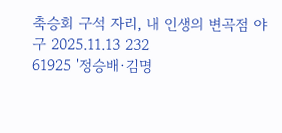축승회 구석 자리, 내 인생의 변곡점 야구 2025.11.13 232
61925 '정승배·김명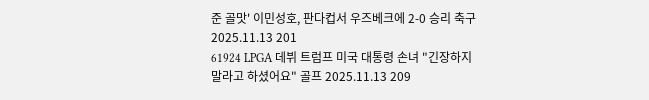준 골맛' 이민성호, 판다컵서 우즈베크에 2-0 승리 축구 2025.11.13 201
61924 LPGA 데뷔 트럼프 미국 대통령 손녀 "긴장하지 말라고 하셨어요" 골프 2025.11.13 209